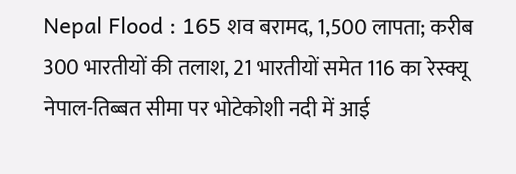Nepal Flood : 165 शव बरामद, 1,500 लापता; करीब 300 भारतीयों की तलाश, 21 भारतीयों समेत 116 का रेस्क्यू
नेपाल-तिब्बत सीमा पर भोटेकोशी नदी में आई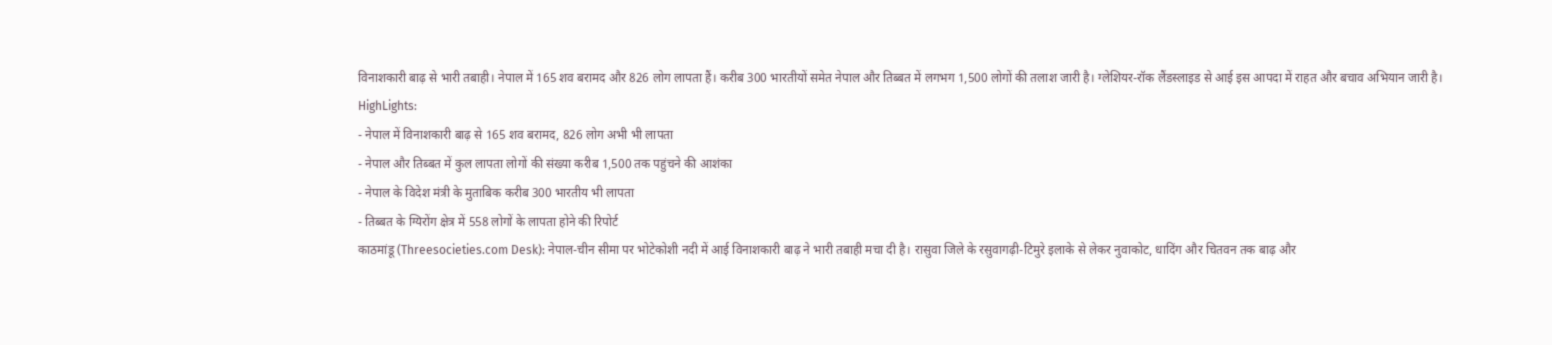विनाशकारी बाढ़ से भारी तबाही। नेपाल में 165 शव बरामद और 826 लोग लापता हैं। करीब 300 भारतीयों समेत नेपाल और तिब्बत में लगभग 1,500 लोगों की तलाश जारी है। ग्लेशियर-रॉक लैंडस्लाइड से आई इस आपदा में राहत और बचाव अभियान जारी है।
HighLights:
- नेपाल में विनाशकारी बाढ़ से 165 शव बरामद, 826 लोग अभी भी लापता
- नेपाल और तिब्बत में कुल लापता लोगों की संख्या करीब 1,500 तक पहुंचने की आशंका
- नेपाल के विदेश मंत्री के मुताबिक करीब 300 भारतीय भी लापता
- तिब्बत के ग्यिरोंग क्षेत्र में 558 लोगों के लापता होने की रिपोर्ट
काठमांडू (Threesocieties.com Desk): नेपाल-चीन सीमा पर भोटेकोशी नदी में आई विनाशकारी बाढ़ ने भारी तबाही मचा दी है। रासुवा जिले के रसुवागढ़ी-टिमुरे इलाके से लेकर नुवाकोट, धादिंग और चितवन तक बाढ़ और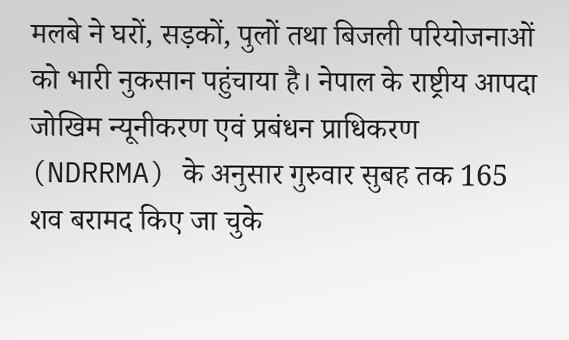मलबे ने घरों, सड़कों, पुलों तथा बिजली परियोजनाओं को भारी नुकसान पहुंचाया है। नेपाल के राष्ट्रीय आपदा जोखिम न्यूनीकरण एवं प्रबंधन प्राधिकरण (NDRRMA) के अनुसार गुरुवार सुबह तक 165 शव बरामद किए जा चुके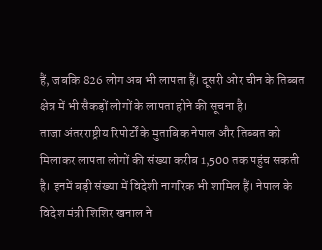हैं, जबकि 826 लोग अब भी लापता हैं। दूसरी ओर चीन के तिब्बत क्षेत्र में भी सैकड़ों लोगों के लापता होने की सूचना है।
ताजा अंतरराष्ट्रीय रिपोर्टों के मुताबिक नेपाल और तिब्बत को मिलाकर लापता लोगों की संख्या करीब 1,500 तक पहुंच सकती है। इनमें बड़ी संख्या में विदेशी नागरिक भी शामिल हैं। नेपाल के विदेश मंत्री शिशिर खनाल ने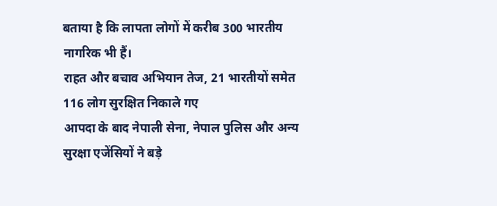बताया है कि लापता लोगों में करीब 300 भारतीय नागरिक भी हैं।
राहत और बचाव अभियान तेज, 21 भारतीयों समेत 116 लोग सुरक्षित निकाले गए
आपदा के बाद नेपाली सेना, नेपाल पुलिस और अन्य सुरक्षा एजेंसियों ने बड़े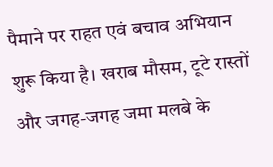पैमाने पर राहत एवं बचाव अभियान शुरू किया है। खराब मौसम, टूटे रास्तों और जगह-जगह जमा मलबे के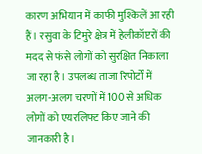कारण अभियान में काफी मुश्किलें आ रही हैं। रसुवा के टिमुरे क्षेत्र में हेलीकॉप्टरों की मदद से फंसे लोगों को सुरक्षित निकाला जा रहा है। उपलब्ध ताजा रिपोर्टों में अलग-अलग चरणों में 100 से अधिक लोगों को एयरलिफ्ट किए जाने की जानकारी है।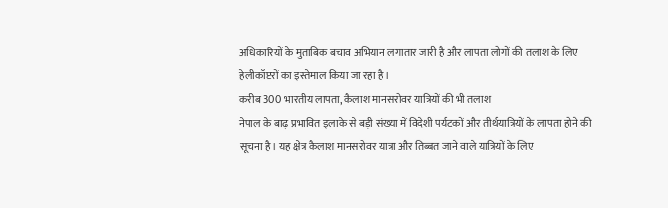अधिकारियों के मुताबिक बचाव अभियान लगातार जारी है और लापता लोगों की तलाश के लिए हेलीकॉप्टरों का इस्तेमाल किया जा रहा है।
करीब 300 भारतीय लापता, कैलाश मानसरोवर यात्रियों की भी तलाश
नेपाल के बाढ़ प्रभावित इलाके से बड़ी संख्या में विदेशी पर्यटकों और तीर्थयात्रियों के लापता होने की सूचना है। यह क्षेत्र कैलाश मानसरोवर यात्रा और तिब्बत जाने वाले यात्रियों के लिए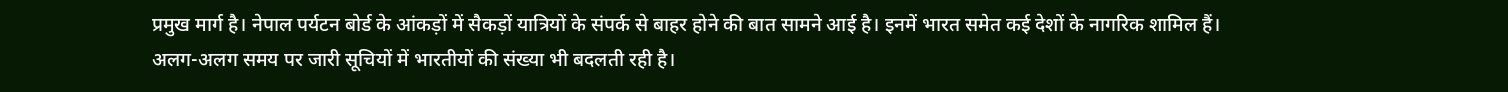प्रमुख मार्ग है। नेपाल पर्यटन बोर्ड के आंकड़ों में सैकड़ों यात्रियों के संपर्क से बाहर होने की बात सामने आई है। इनमें भारत समेत कई देशों के नागरिक शामिल हैं। अलग-अलग समय पर जारी सूचियों में भारतीयों की संख्या भी बदलती रही है।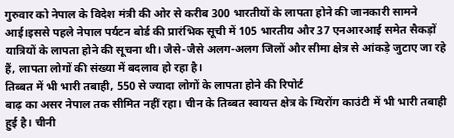गुरुवार को नेपाल के विदेश मंत्री की ओर से करीब 300 भारतीयों के लापता होने की जानकारी सामने आई।इससे पहले नेपाल पर्यटन बोर्ड की प्रारंभिक सूची में 105 भारतीय और 37 एनआरआई समेत सैकड़ों यात्रियों के लापता होने की सूचना थी। जैसे-जैसे अलग-अलग जिलों और सीमा क्षेत्र से आंकड़े जुटाए जा रहे हैं, लापता लोगों की संख्या में बदलाव हो रहा है।
तिब्बत में भी भारी तबाही, 550 से ज्यादा लोगों के लापता होने की रिपोर्ट
बाढ़ का असर नेपाल तक सीमित नहीं रहा। चीन के तिब्बत स्वायत्त क्षेत्र के ग्यिरोंग काउंटी में भी भारी तबाही हुई है। चीनी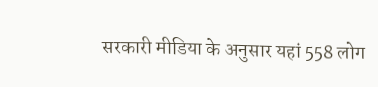सरकारी मीडिया के अनुसार यहां 558 लोग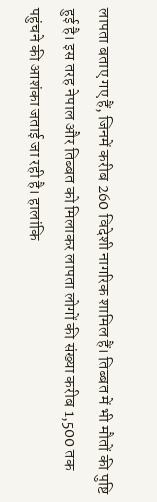लापता बताए गए हैं, जिनमें करीब 260 विदेशी नागरिक शामिल हैं। तिब्बत में भी मौतों की पुष्टि हुई है। इस तरह नेपाल और तिब्बत को मिलाकर लापता लोगों की संख्या करीब 1,500 तक पहुंचने की आशंका जताई जा रही है। हालांकि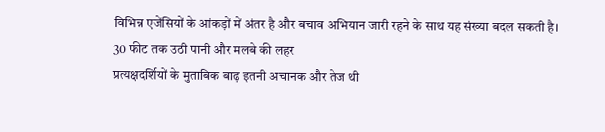विभिन्न एजेंसियों के आंकड़ों में अंतर है और बचाव अभियान जारी रहने के साथ यह संख्या बदल सकती है।
30 फीट तक उठी पानी और मलबे की लहर
प्रत्यक्षदर्शियों के मुताबिक बाढ़ इतनी अचानक और तेज थी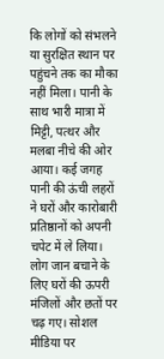कि लोगों को संभलने या सुरक्षित स्थान पर पहुंचने तक का मौका नहीं मिला। पानी के साथ भारी मात्रा में मिट्टी, पत्थर और मलबा नीचे की ओर आया। कई जगह पानी की ऊंची लहरों ने घरों और कारोबारी प्रतिष्ठानों को अपनी चपेट में ले लिया। लोग जान बचाने के लिए घरों की ऊपरी मंजिलों और छतों पर चढ़ गए। सोशल मीडिया पर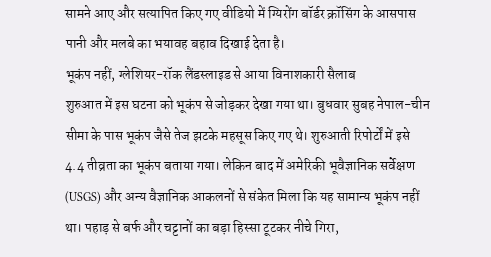सामने आए और सत्यापित किए गए वीडियो में ग्यिरोंग बॉर्डर क्रॉसिंग के आसपास पानी और मलबे का भयावह बहाव दिखाई देता है।
भूकंप नहीं, ग्लेशियर-रॉक लैंडस्लाइड से आया विनाशकारी सैलाब
शुरुआत में इस घटना को भूकंप से जोड़कर देखा गया था। बुधवार सुबह नेपाल-चीन सीमा के पास भूकंप जैसे तेज झटके महसूस किए गए थे। शुरुआती रिपोर्टों में इसे 4.4 तीव्रता का भूकंप बताया गया। लेकिन बाद में अमेरिकी भूवैज्ञानिक सर्वेक्षण (USGS) और अन्य वैज्ञानिक आकलनों से संकेत मिला कि यह सामान्य भूकंप नहीं था। पहाड़ से बर्फ और चट्टानों का बड़ा हिस्सा टूटकर नीचे गिरा,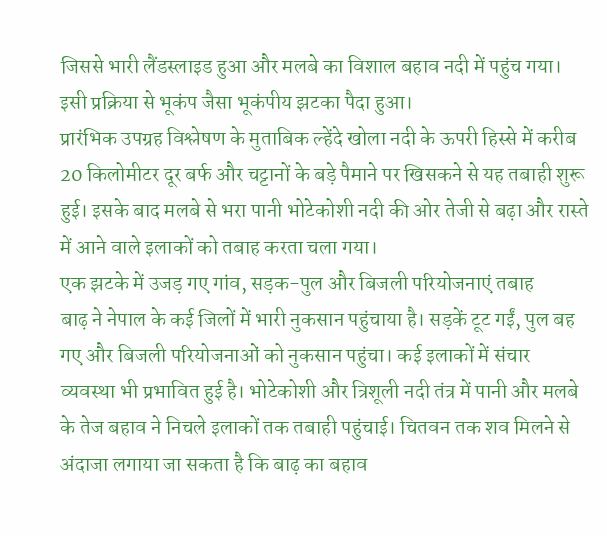जिससे भारी लैंडस्लाइड हुआ और मलबे का विशाल बहाव नदी में पहुंच गया। इसी प्रक्रिया से भूकंप जैसा भूकंपीय झटका पैदा हुआ।
प्रारंभिक उपग्रह विश्लेषण के मुताबिक ल्हेंदे खोला नदी के ऊपरी हिस्से में करीब 20 किलोमीटर दूर बर्फ और चट्टानों के बड़े पैमाने पर खिसकने से यह तबाही शुरू हुई। इसके बाद मलबे से भरा पानी भोटेकोशी नदी की ओर तेजी से बढ़ा और रास्ते में आने वाले इलाकों को तबाह करता चला गया।
एक झटके में उजड़ गए गांव, सड़क-पुल और बिजली परियोजनाएं तबाह
बाढ़ ने नेपाल के कई जिलों में भारी नुकसान पहुंचाया है। सड़कें टूट गईं, पुल बह गए और बिजली परियोजनाओं को नुकसान पहुंचा। कई इलाकों में संचार व्यवस्था भी प्रभावित हुई है। भोटेकोशी और त्रिशूली नदी तंत्र में पानी और मलबे के तेज बहाव ने निचले इलाकों तक तबाही पहुंचाई। चितवन तक शव मिलने से अंदाजा लगाया जा सकता है कि बाढ़ का बहाव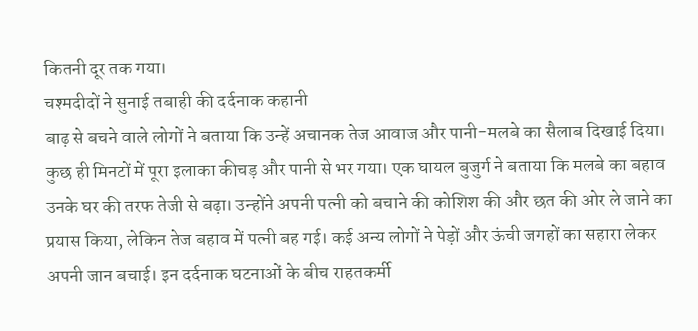कितनी दूर तक गया।
चश्मदीदों ने सुनाई तबाही की दर्दनाक कहानी
बाढ़ से बचने वाले लोगों ने बताया कि उन्हें अचानक तेज आवाज और पानी-मलबे का सैलाब दिखाई दिया। कुछ ही मिनटों में पूरा इलाका कीचड़ और पानी से भर गया। एक घायल बुजुर्ग ने बताया कि मलबे का बहाव उनके घर की तरफ तेजी से बढ़ा। उन्होंने अपनी पत्नी को बचाने की कोशिश की और छत की ओर ले जाने का प्रयास किया, लेकिन तेज बहाव में पत्नी बह गई। कई अन्य लोगों ने पेड़ों और ऊंची जगहों का सहारा लेकर अपनी जान बचाई। इन दर्दनाक घटनाओं के बीच राहतकर्मी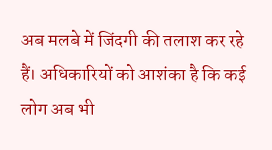अब मलबे में जिंदगी की तलाश कर रहे हैं। अधिकारियों को आशंका है कि कई लोग अब भी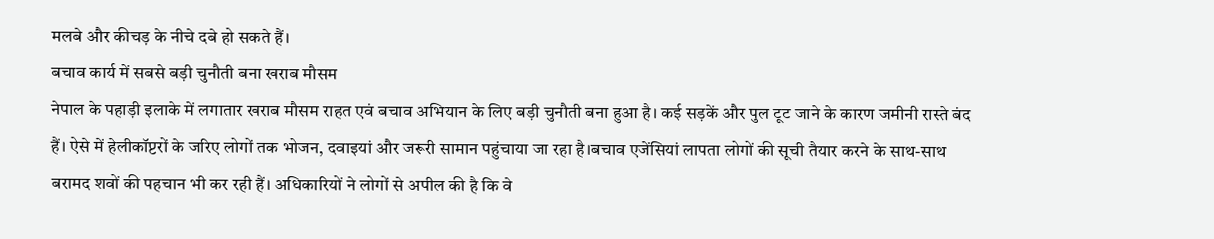मलबे और कीचड़ के नीचे दबे हो सकते हैं।
बचाव कार्य में सबसे बड़ी चुनौती बना खराब मौसम
नेपाल के पहाड़ी इलाके में लगातार खराब मौसम राहत एवं बचाव अभियान के लिए बड़ी चुनौती बना हुआ है। कई सड़कें और पुल टूट जाने के कारण जमीनी रास्ते बंद हैं। ऐसे में हेलीकॉप्टरों के जरिए लोगों तक भोजन, दवाइयां और जरूरी सामान पहुंचाया जा रहा है।बचाव एजेंसियां लापता लोगों की सूची तैयार करने के साथ-साथ बरामद शवों की पहचान भी कर रही हैं। अधिकारियों ने लोगों से अपील की है कि वे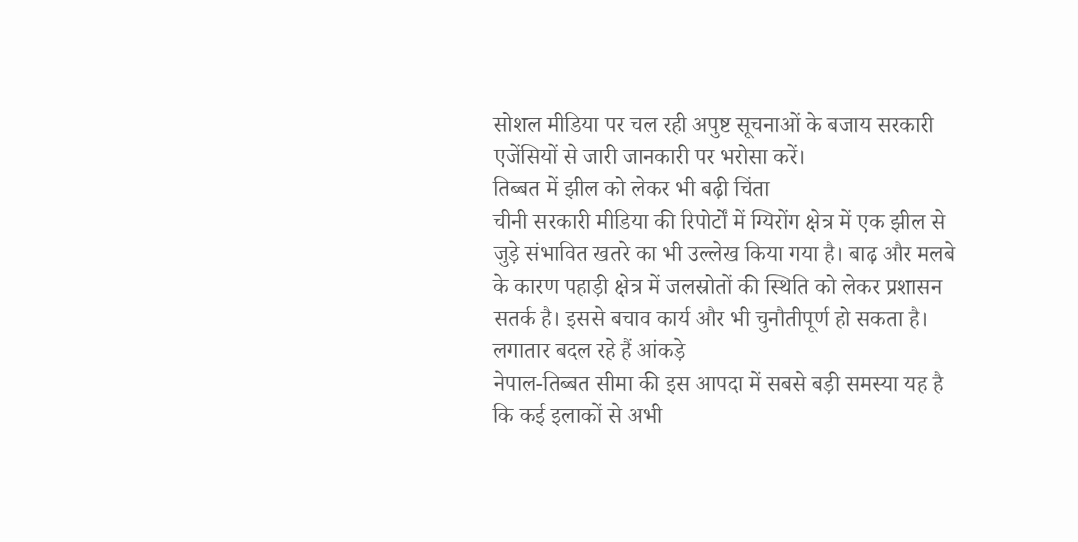सोशल मीडिया पर चल रही अपुष्ट सूचनाओं के बजाय सरकारी एजेंसियों से जारी जानकारी पर भरोसा करें।
तिब्बत में झील को लेकर भी बढ़ी चिंता
चीनी सरकारी मीडिया की रिपोर्टों में ग्यिरोंग क्षेत्र में एक झील से जुड़े संभावित खतरे का भी उल्लेख किया गया है। बाढ़ और मलबे के कारण पहाड़ी क्षेत्र में जलस्रोतों की स्थिति को लेकर प्रशासन सतर्क है। इससे बचाव कार्य और भी चुनौतीपूर्ण हो सकता है।
लगातार बदल रहे हैं आंकड़े
नेपाल-तिब्बत सीमा की इस आपदा में सबसे बड़ी समस्या यह है कि कई इलाकों से अभी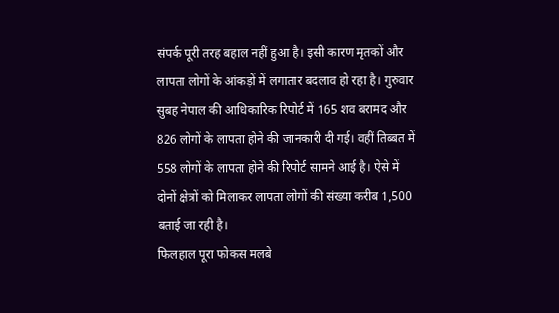संपर्क पूरी तरह बहाल नहीं हुआ है। इसी कारण मृतकों और लापता लोगों के आंकड़ों में लगातार बदलाव हो रहा है। गुरुवार सुबह नेपाल की आधिकारिक रिपोर्ट में 165 शव बरामद और 826 लोगों के लापता होने की जानकारी दी गई। वहीं तिब्बत में 558 लोगों के लापता होने की रिपोर्ट सामने आई है। ऐसे में दोनों क्षेत्रों को मिलाकर लापता लोगों की संख्या करीब 1,500 बताई जा रही है।
फिलहाल पूरा फोकस मलबे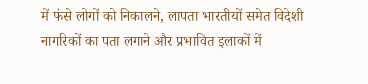में फंसे लोगों को निकालने, लापता भारतीयों समेत विदेशी नागरिकों का पता लगाने और प्रभावित इलाकों में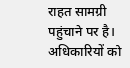राहत सामग्री पहुंचाने पर है। अधिकारियों को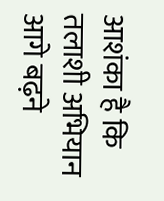आशंका है कि तलाशी अभियान आगे बढ़ने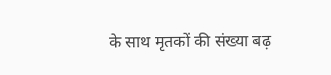के साथ मृतकों की संख्या बढ़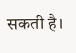सकती है।